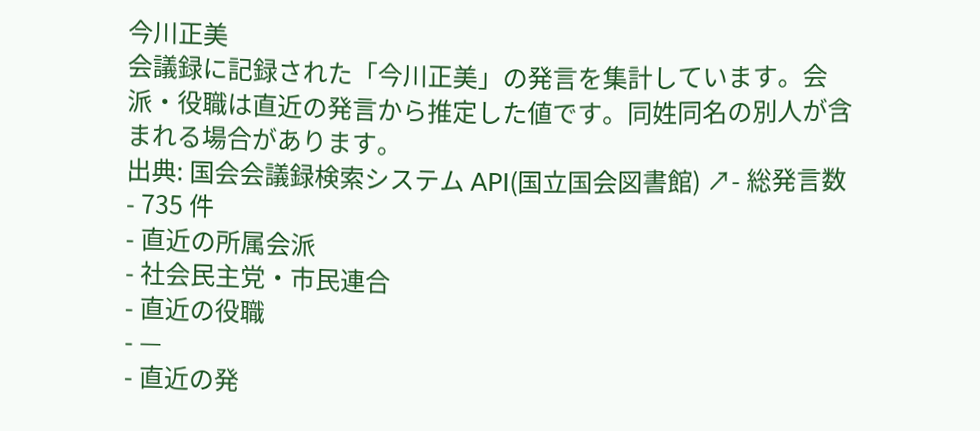今川正美
会議録に記録された「今川正美」の発言を集計しています。会派・役職は直近の発言から推定した値です。同姓同名の別人が含まれる場合があります。
出典: 国会会議録検索システム API(国立国会図書館) ↗- 総発言数
- 735 件
- 直近の所属会派
- 社会民主党・市民連合
- 直近の役職
- —
- 直近の発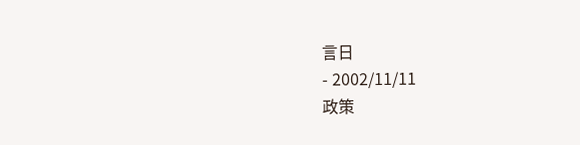言日
- 2002/11/11
政策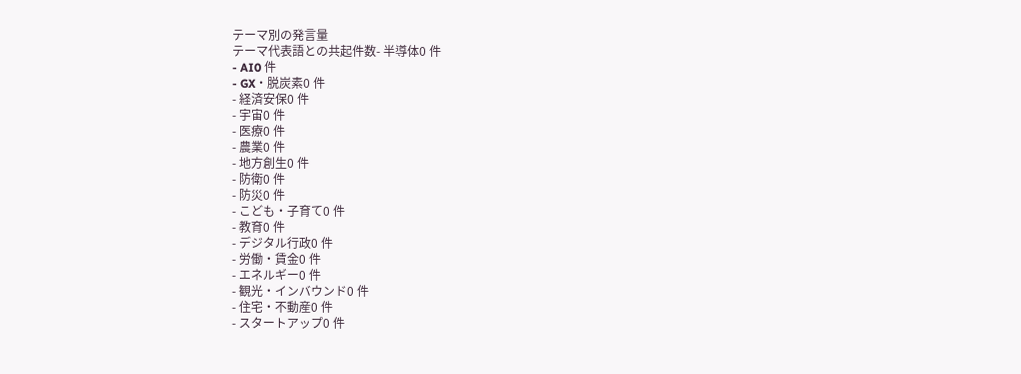テーマ別の発言量
テーマ代表語との共起件数- 半導体0 件
- AI0 件
- GX・脱炭素0 件
- 経済安保0 件
- 宇宙0 件
- 医療0 件
- 農業0 件
- 地方創生0 件
- 防衛0 件
- 防災0 件
- こども・子育て0 件
- 教育0 件
- デジタル行政0 件
- 労働・賃金0 件
- エネルギー0 件
- 観光・インバウンド0 件
- 住宅・不動産0 件
- スタートアップ0 件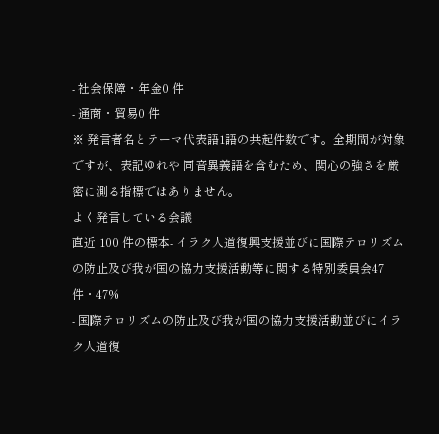- 社会保障・年金0 件
- 通商・貿易0 件
※ 発言者名とテーマ代表語1語の共起件数です。全期間が対象ですが、表記ゆれや 同音異義語を含むため、関心の強さを厳密に測る指標ではありません。
よく発言している会議
直近 100 件の標本- イラク人道復興支援並びに国際テロリズムの防止及び我が国の協力支援活動等に関する特別委員会47 件・47%
- 国際テロリズムの防止及び我が国の協力支援活動並びにイラク人道復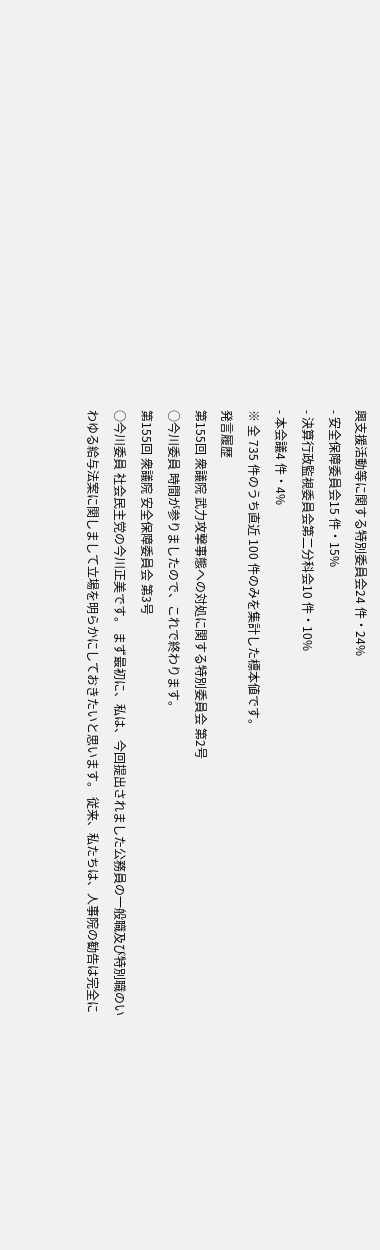興支援活動等に関する特別委員会24 件・24%
- 安全保障委員会15 件・15%
- 決算行政監視委員会第二分科会10 件・10%
- 本会議4 件・4%
※ 全 735 件のうち直近 100 件のみを集計した標本値です。
発言履歴
第155回 衆議院 武力攻撃事態への対処に関する特別委員会 第2号
○今川委員 時間が参りましたので、これで終わります。
第155回 衆議院 安全保障委員会 第3号
○今川委員 社会民主党の今川正美です。 まず最初に、私は、今回提出されました公務員の一般職及び特別職のいわゆる給与法案に関しまして立場を明らかにしておきたいと思います。 従来、私たちは、人事院の勧告は完全に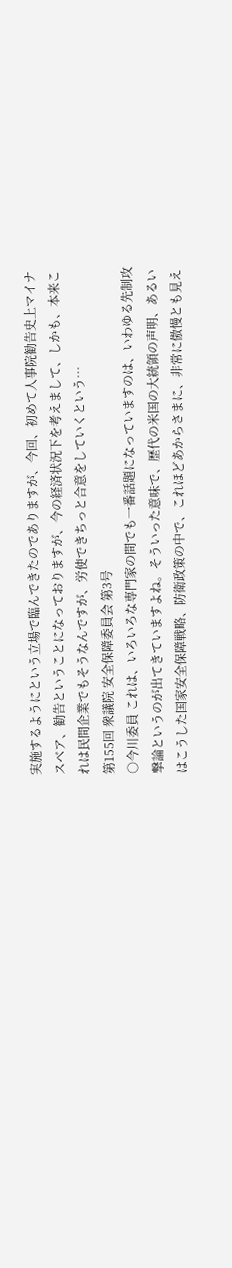実施するようにという立場で臨んできたのでありますが、今回、初めて人事院勧告史上マイナスベア、勧告ということになっておりますが、今の経済状況下を考えまして、しかも、本来これは民間企業でもそうなんですが、労使できちっと合意をしていくという…
第155回 衆議院 安全保障委員会 第3号
○今川委員 これは、いろいろな専門家の間でも一番話題になっていますのは、いわゆる先制攻撃論というのが出てきていますよね。そういった意味で、歴代の米国の大統領の声明、あるいはこうした国家安全保障戦略、防衛政策の中で、これほどあからさまに、非常に傲慢とも見え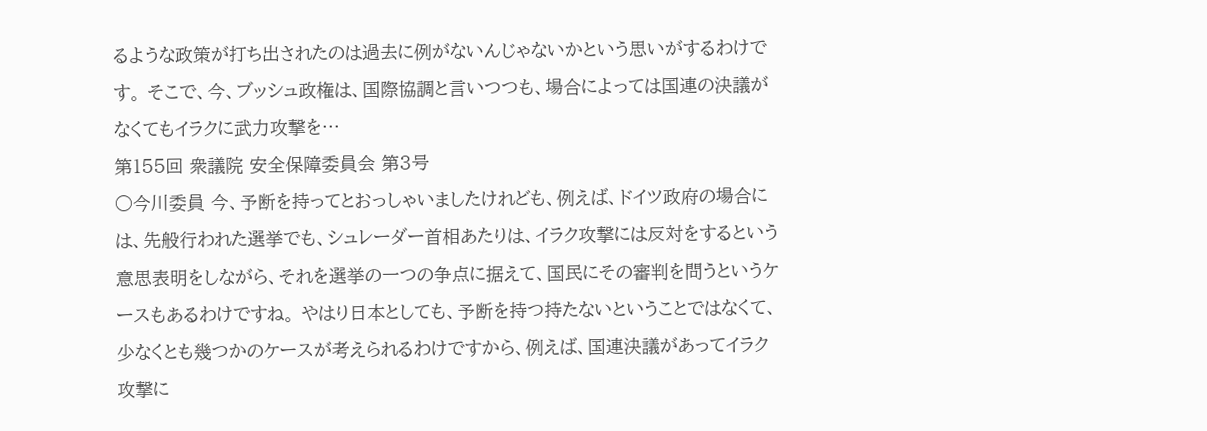るような政策が打ち出されたのは過去に例がないんじゃないかという思いがするわけです。 そこで、今、ブッシュ政権は、国際協調と言いつつも、場合によっては国連の決議がなくてもイラクに武力攻撃を…
第155回 衆議院 安全保障委員会 第3号
○今川委員 今、予断を持ってとおっしゃいましたけれども、例えば、ドイツ政府の場合には、先般行われた選挙でも、シュレーダー首相あたりは、イラク攻撃には反対をするという意思表明をしながら、それを選挙の一つの争点に据えて、国民にその審判を問うというケースもあるわけですね。 やはり日本としても、予断を持つ持たないということではなくて、少なくとも幾つかのケースが考えられるわけですから、例えば、国連決議があってイラク攻撃に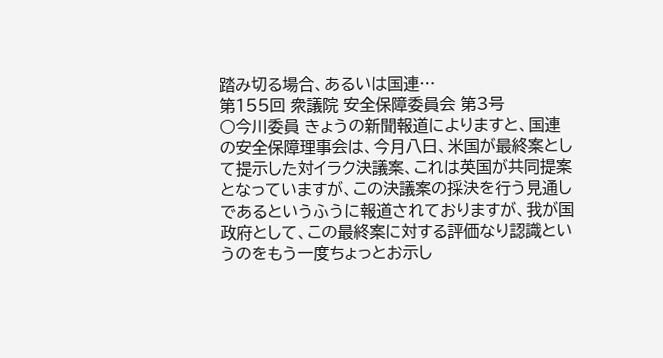踏み切る場合、あるいは国連…
第155回 衆議院 安全保障委員会 第3号
○今川委員 きょうの新聞報道によりますと、国連の安全保障理事会は、今月八日、米国が最終案として提示した対イラク決議案、これは英国が共同提案となっていますが、この決議案の採決を行う見通しであるというふうに報道されておりますが、我が国政府として、この最終案に対する評価なり認識というのをもう一度ちょっとお示し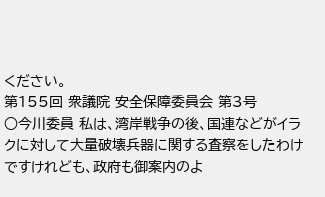ください。
第155回 衆議院 安全保障委員会 第3号
○今川委員 私は、湾岸戦争の後、国連などがイラクに対して大量破壊兵器に関する査察をしたわけですけれども、政府も御案内のよ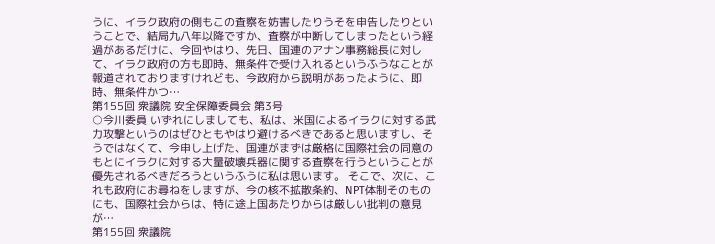うに、イラク政府の側もこの査察を妨害したりうそを申告したりということで、結局九八年以降ですか、査察が中断してしまったという経過があるだけに、今回やはり、先日、国連のアナン事務総長に対して、イラク政府の方も即時、無条件で受け入れるというふうなことが報道されておりますけれども、今政府から説明があったように、即時、無条件かつ…
第155回 衆議院 安全保障委員会 第3号
○今川委員 いずれにしましても、私は、米国によるイラクに対する武力攻撃というのはぜひともやはり避けるべきであると思いますし、そうではなくて、今申し上げた、国連がまずは厳格に国際社会の同意のもとにイラクに対する大量破壊兵器に関する査察を行うということが優先されるべきだろうというふうに私は思います。 そこで、次に、これも政府にお尋ねをしますが、今の核不拡散条約、NPT体制そのものにも、国際社会からは、特に途上国あたりからは厳しい批判の意見が…
第155回 衆議院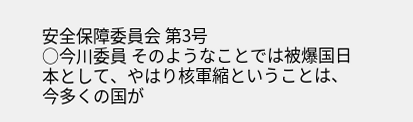安全保障委員会 第3号
○今川委員 そのようなことでは被爆国日本として、やはり核軍縮ということは、今多くの国が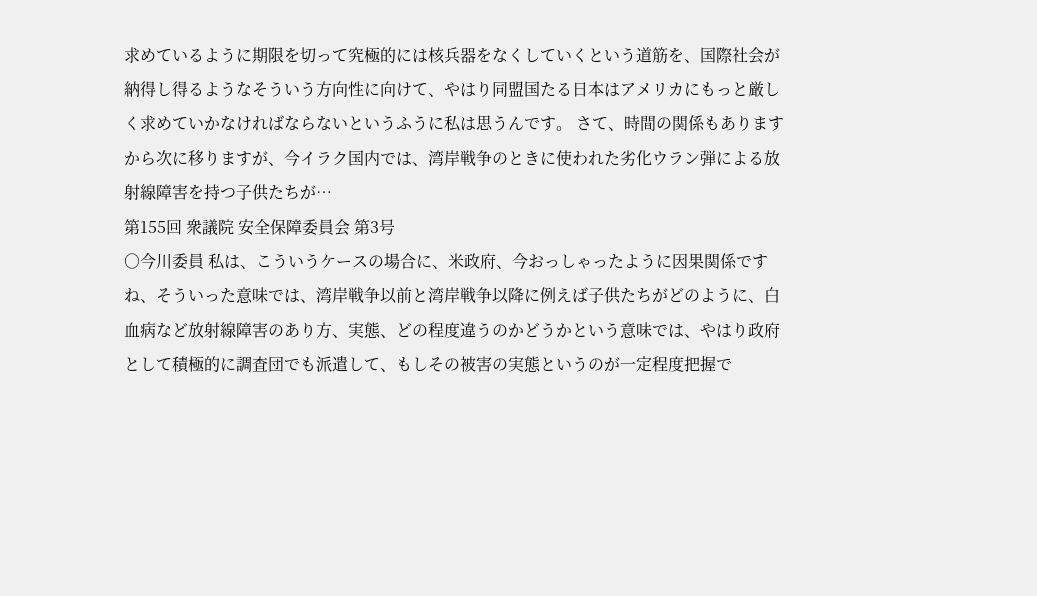求めているように期限を切って究極的には核兵器をなくしていくという道筋を、国際社会が納得し得るようなそういう方向性に向けて、やはり同盟国たる日本はアメリカにもっと厳しく求めていかなければならないというふうに私は思うんです。 さて、時間の関係もありますから次に移りますが、今イラク国内では、湾岸戦争のときに使われた劣化ウラン弾による放射線障害を持つ子供たちが…
第155回 衆議院 安全保障委員会 第3号
○今川委員 私は、こういうケースの場合に、米政府、今おっしゃったように因果関係ですね、そういった意味では、湾岸戦争以前と湾岸戦争以降に例えば子供たちがどのように、白血病など放射線障害のあり方、実態、どの程度違うのかどうかという意味では、やはり政府として積極的に調査団でも派遣して、もしその被害の実態というのが一定程度把握で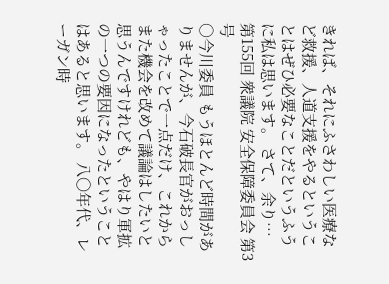きれば、それにふさわしい医療など救援、人道支援をやるということはぜひ必要なことだというふうに私は思います。 さて、余り…
第155回 衆議院 安全保障委員会 第3号
○今川委員 もうほとんど時間がありませんが、今石破長官がおっしゃったことで一点だけ、これからまた機会を改めて議論はしたいと思うんですけれども、やはり軍拡の一つの要因になったということはあると思います。 八〇年代、レーガン時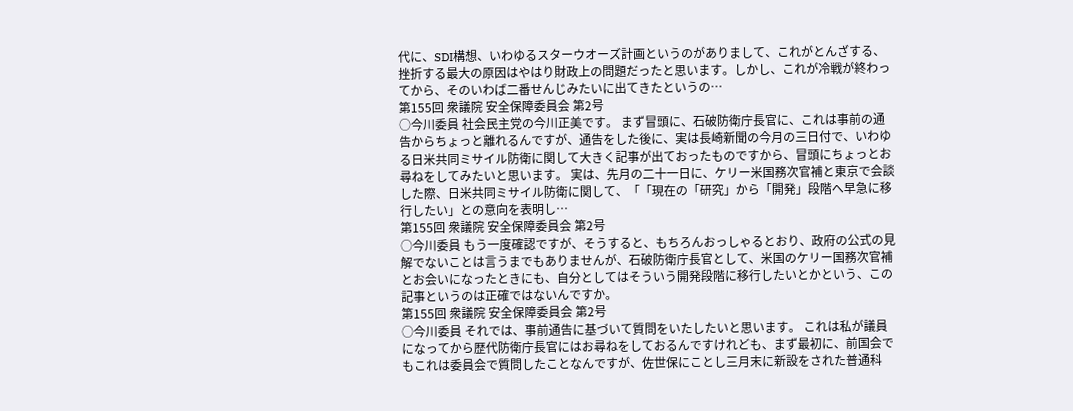代に、SDI構想、いわゆるスターウオーズ計画というのがありまして、これがとんざする、挫折する最大の原因はやはり財政上の問題だったと思います。しかし、これが冷戦が終わってから、そのいわば二番せんじみたいに出てきたというの…
第155回 衆議院 安全保障委員会 第2号
○今川委員 社会民主党の今川正美です。 まず冒頭に、石破防衛庁長官に、これは事前の通告からちょっと離れるんですが、通告をした後に、実は長崎新聞の今月の三日付で、いわゆる日米共同ミサイル防衛に関して大きく記事が出ておったものですから、冒頭にちょっとお尋ねをしてみたいと思います。 実は、先月の二十一日に、ケリー米国務次官補と東京で会談した際、日米共同ミサイル防衛に関して、「「現在の「研究」から「開発」段階へ早急に移行したい」との意向を表明し…
第155回 衆議院 安全保障委員会 第2号
○今川委員 もう一度確認ですが、そうすると、もちろんおっしゃるとおり、政府の公式の見解でないことは言うまでもありませんが、石破防衛庁長官として、米国のケリー国務次官補とお会いになったときにも、自分としてはそういう開発段階に移行したいとかという、この記事というのは正確ではないんですか。
第155回 衆議院 安全保障委員会 第2号
○今川委員 それでは、事前通告に基づいて質問をいたしたいと思います。 これは私が議員になってから歴代防衛庁長官にはお尋ねをしておるんですけれども、まず最初に、前国会でもこれは委員会で質問したことなんですが、佐世保にことし三月末に新設をされた普通科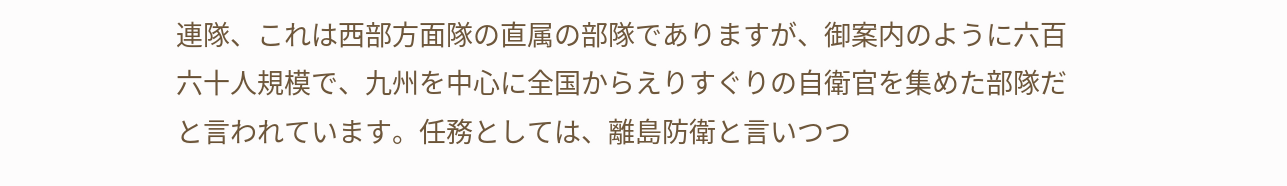連隊、これは西部方面隊の直属の部隊でありますが、御案内のように六百六十人規模で、九州を中心に全国からえりすぐりの自衛官を集めた部隊だと言われています。任務としては、離島防衛と言いつつ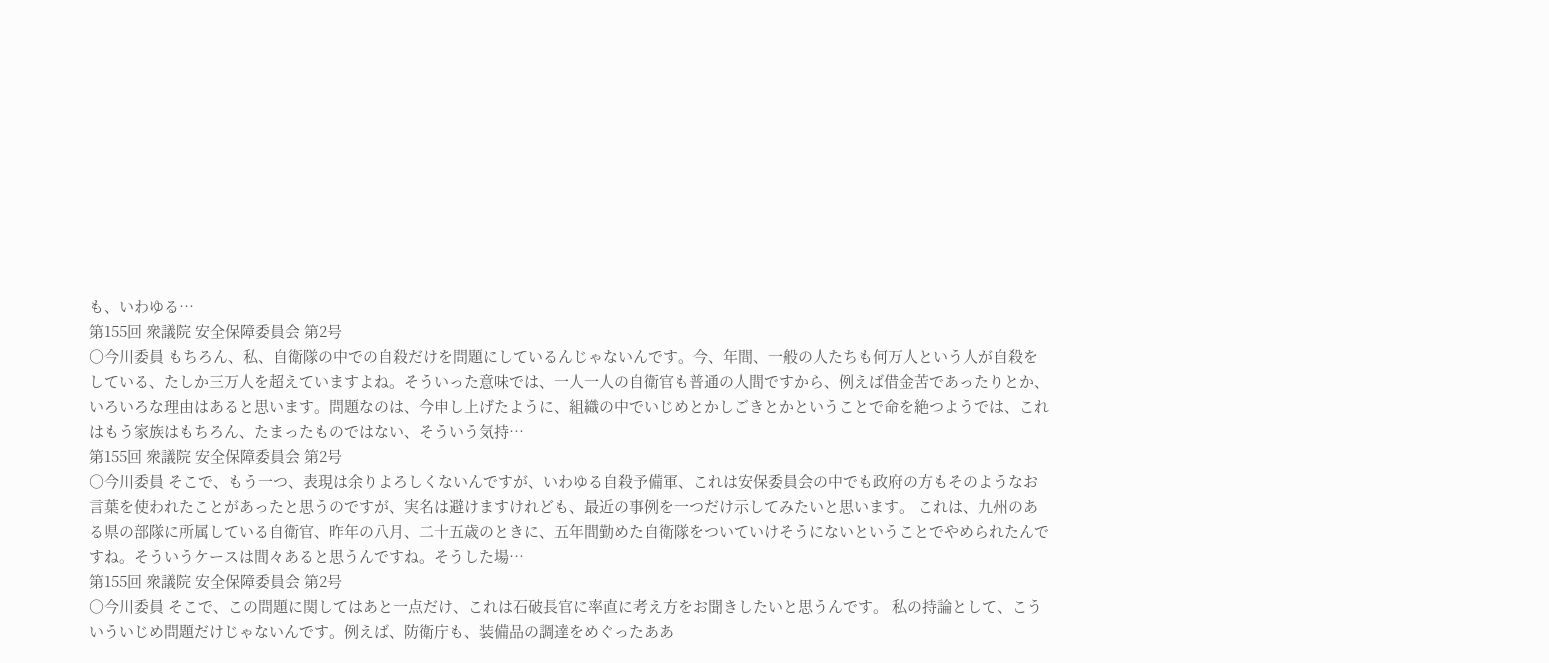も、いわゆる…
第155回 衆議院 安全保障委員会 第2号
○今川委員 もちろん、私、自衛隊の中での自殺だけを問題にしているんじゃないんです。今、年間、一般の人たちも何万人という人が自殺をしている、たしか三万人を超えていますよね。そういった意味では、一人一人の自衛官も普通の人間ですから、例えば借金苦であったりとか、いろいろな理由はあると思います。問題なのは、今申し上げたように、組織の中でいじめとかしごきとかということで命を絶つようでは、これはもう家族はもちろん、たまったものではない、そういう気持…
第155回 衆議院 安全保障委員会 第2号
○今川委員 そこで、もう一つ、表現は余りよろしくないんですが、いわゆる自殺予備軍、これは安保委員会の中でも政府の方もそのようなお言葉を使われたことがあったと思うのですが、実名は避けますけれども、最近の事例を一つだけ示してみたいと思います。 これは、九州のある県の部隊に所属している自衛官、昨年の八月、二十五歳のときに、五年間勤めた自衛隊をついていけそうにないということでやめられたんですね。そういうケースは間々あると思うんですね。そうした場…
第155回 衆議院 安全保障委員会 第2号
○今川委員 そこで、この問題に関してはあと一点だけ、これは石破長官に率直に考え方をお聞きしたいと思うんです。 私の持論として、こういういじめ問題だけじゃないんです。例えば、防衛庁も、装備品の調達をめぐったああ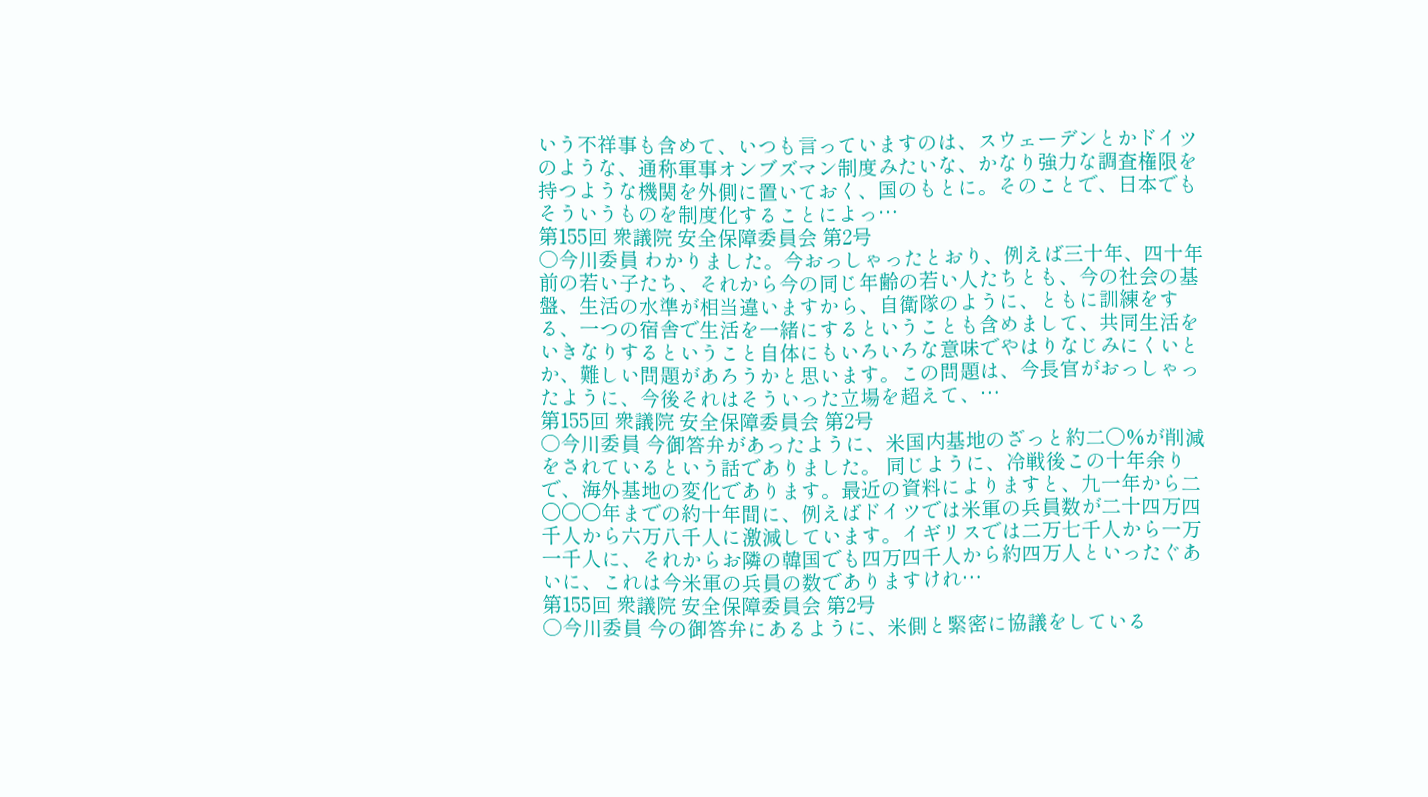いう不祥事も含めて、いつも言っていますのは、スウェーデンとかドイツのような、通称軍事オンブズマン制度みたいな、かなり強力な調査権限を持つような機関を外側に置いておく、国のもとに。そのことで、日本でもそういうものを制度化することによっ…
第155回 衆議院 安全保障委員会 第2号
○今川委員 わかりました。今おっしゃったとおり、例えば三十年、四十年前の若い子たち、それから今の同じ年齢の若い人たちとも、今の社会の基盤、生活の水準が相当違いますから、自衛隊のように、ともに訓練をする、一つの宿舎で生活を一緒にするということも含めまして、共同生活をいきなりするということ自体にもいろいろな意味でやはりなじみにくいとか、難しい問題があろうかと思います。この問題は、今長官がおっしゃったように、今後それはそういった立場を超えて、…
第155回 衆議院 安全保障委員会 第2号
○今川委員 今御答弁があったように、米国内基地のざっと約二〇%が削減をされているという話でありました。 同じように、冷戦後この十年余りで、海外基地の変化であります。最近の資料によりますと、九一年から二〇〇〇年までの約十年間に、例えばドイツでは米軍の兵員数が二十四万四千人から六万八千人に激減しています。イギリスでは二万七千人から一万一千人に、それからお隣の韓国でも四万四千人から約四万人といったぐあいに、これは今米軍の兵員の数でありますけれ…
第155回 衆議院 安全保障委員会 第2号
○今川委員 今の御答弁にあるように、米側と緊密に協議をしている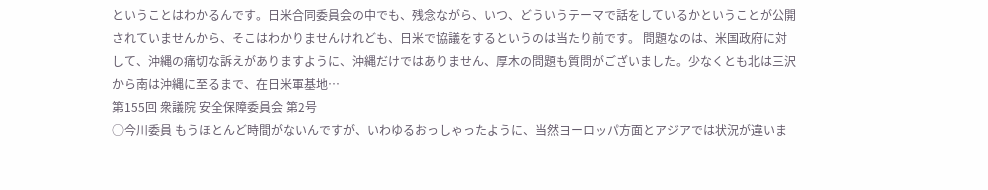ということはわかるんです。日米合同委員会の中でも、残念ながら、いつ、どういうテーマで話をしているかということが公開されていませんから、そこはわかりませんけれども、日米で協議をするというのは当たり前です。 問題なのは、米国政府に対して、沖縄の痛切な訴えがありますように、沖縄だけではありません、厚木の問題も質問がございました。少なくとも北は三沢から南は沖縄に至るまで、在日米軍基地…
第155回 衆議院 安全保障委員会 第2号
○今川委員 もうほとんど時間がないんですが、いわゆるおっしゃったように、当然ヨーロッパ方面とアジアでは状況が違いま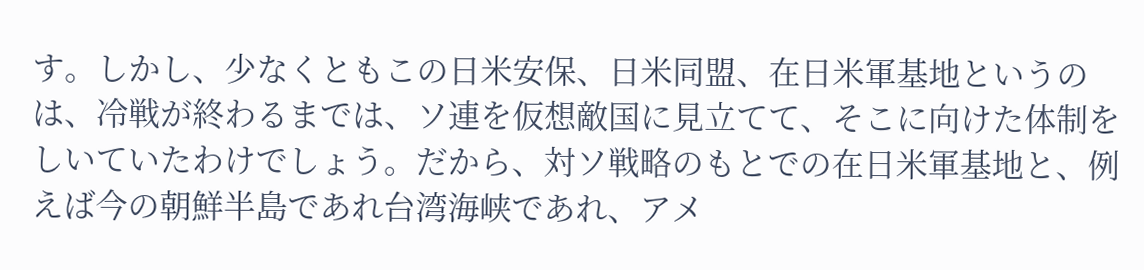す。しかし、少なくともこの日米安保、日米同盟、在日米軍基地というのは、冷戦が終わるまでは、ソ連を仮想敵国に見立てて、そこに向けた体制をしいていたわけでしょう。だから、対ソ戦略のもとでの在日米軍基地と、例えば今の朝鮮半島であれ台湾海峡であれ、アメ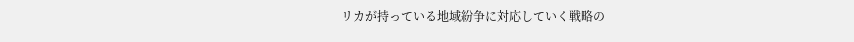リカが持っている地域紛争に対応していく戦略の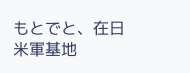もとでと、在日米軍基地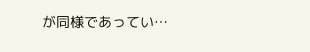が同様であってい…